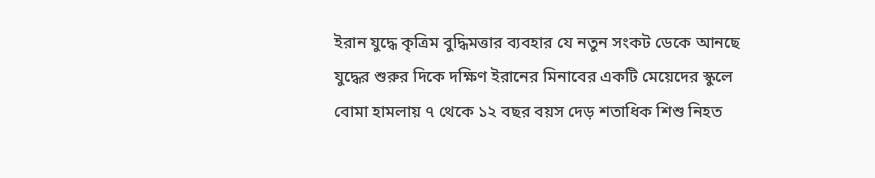ইরান যুদ্ধে কৃত্রিম বুদ্ধিমত্তার ব্যবহার যে নতুন সংকট ডেকে আনছে
যুদ্ধের শুরুর দিকে দক্ষিণ ইরানের মিনাবের একটি মেয়েদের স্কুলে বোমা হামলায় ৭ থেকে ১২ বছর বয়স দেড় শতাধিক শিশু নিহত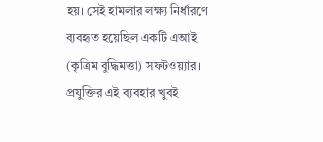হয়। সেই হামলার লক্ষ্য নির্ধারণে ব্যবহৃত হয়েছিল একটি এআই (কৃত্রিম বুদ্ধিমত্তা) সফটওয়্যার। প্রযুক্তির এই ব্যবহার খুবই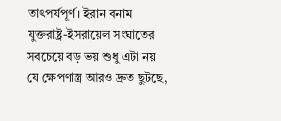তাৎপর্যপূর্ণ। ইরান বনাম যুক্তরাষ্ট্র-ইসরায়েল সংঘাতের সবচেয়ে বড় ভয় শুধু এটা নয় যে ক্ষেপণাস্ত্র আরও দ্রুত ছুটছে,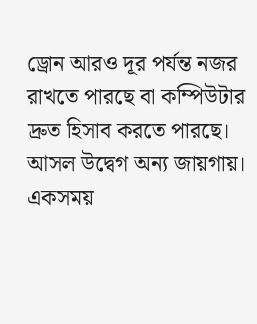ড্রোন আরও দূর পর্যন্ত নজর রাখতে পারছে বা কম্পিউটার দ্রুত হিসাব করতে পারছে। আসল উদ্বেগ অন্য জায়গায়। একসময়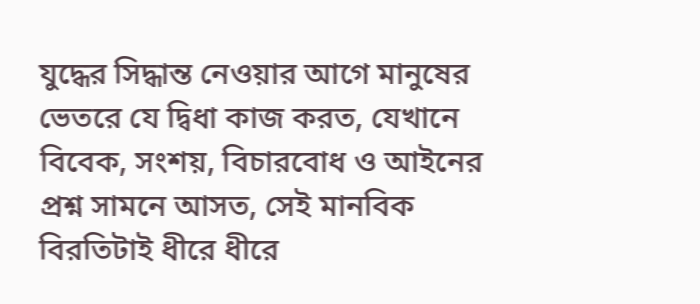যুদ্ধের সিদ্ধান্ত নেওয়ার আগে মানুষের ভেতরে যে দ্বিধা কাজ করত, যেখানে বিবেক, সংশয়, বিচারবোধ ও আইনের প্রশ্ন সামনে আসত, সেই মানবিক বিরতিটাই ধীরে ধীরে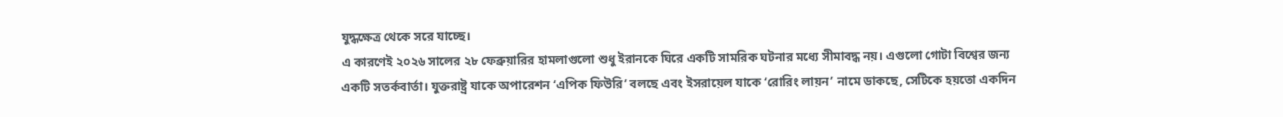যুদ্ধক্ষেত্র থেকে সরে যাচ্ছে।
এ কারণেই ২০২৬ সালের ২৮ ফেব্রুয়ারির হামলাগুলো শুধু ইরানকে ঘিরে একটি সামরিক ঘটনার মধ্যে সীমাবদ্ধ নয়। এগুলো গোটা বিশ্বের জন্য একটি সতর্কবার্তা। যুক্তরাষ্ট্র যাকে অপারেশন ‘এপিক ফিউরি’ বলছে এবং ইসরায়েল যাকে ‘রোরিং লায়ন’ নামে ডাকছে, সেটিকে হয়তো একদিন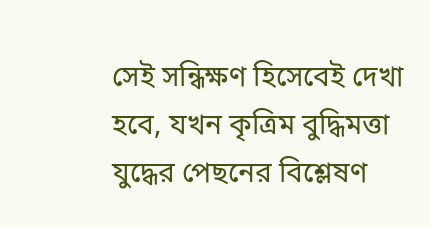সেই সন্ধিক্ষণ হিসেবেই দেখা হবে, যখন কৃত্রিম বুদ্ধিমত্তা যুদ্ধের পেছনের বিশ্লেষণ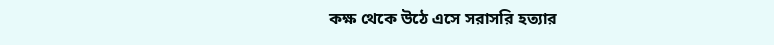কক্ষ থেকে উঠে এসে সরাসরি হত্যার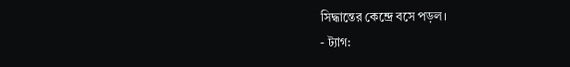সিদ্ধান্তের কেন্দ্রে বসে পড়ল।
- ট্যাগ: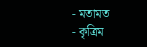- মতামত
- কৃত্রিম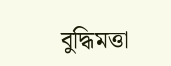বুদ্ধিমত্তা